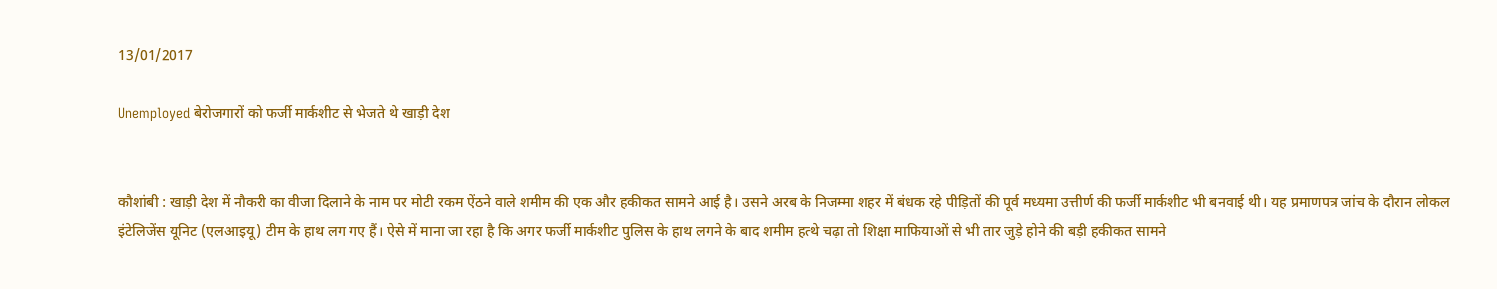13/01/2017

Unemployed बेरोजगारों को फर्जी मार्कशीट से भेजते थे खाड़ी देश


कौशांबी : खाड़ी देश में नौकरी का वीजा दिलाने के नाम पर मोटी रकम ऐंठने वाले शमीम की एक और हकीकत सामने आई है। उसने अरब के निजम्मा शहर में बंधक रहे पीड़ितों की पूर्व मध्यमा उत्तीर्ण की फर्जी मार्कशीट भी बनवाई थी। यह प्रमाणपत्र जांच के दौरान लोकल इंटेलिजेंस यूनिट (एलआइयू) टीम के हाथ लग गए हैं। ऐसे में माना जा रहा है कि अगर फर्जी मार्कशीट पुलिस के हाथ लगने के बाद शमीम हत्थे चढ़ा तो शिक्षा माफियाओं से भी तार जुड़े होने की बड़ी हकीकत सामने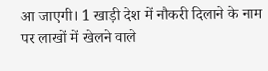आ जाएगी। 1 खाड़ी देश में नौकरी दिलाने के नाम पर लाखों में खेलने वाले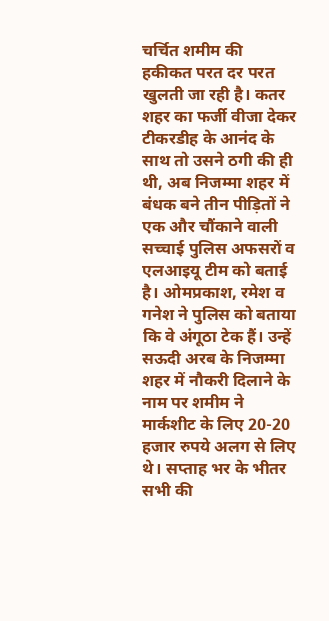चर्चित शमीम की हकीकत परत दर परत खुलती जा रही है। कतर शहर का फर्जी वीजा देकर टीकरडीह के आनंद के साथ तो उसने ठगी की ही थी, अब निजम्मा शहर में बंधक बने तीन पीड़ितों ने एक और चौंकाने वाली सच्चाई पुलिस अफसरों व एलआइयू टीम को बताई है। ओमप्रकाश, रमेश व गनेश ने पुलिस को बताया कि वे अंगूठा टेक हैं। उन्हें सऊदी अरब के निजम्मा शहर में नौकरी दिलाने के नाम पर शमीम ने मार्कशीट के लिए 20-20 हजार रुपये अलग से लिए थे। सप्ताह भर के भीतर सभी की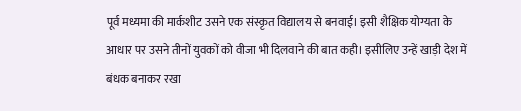पूर्व मध्यमा की मार्कशीट उसने एक संस्कृत विद्यालय से बनवाई। इसी शैक्षिक योग्यता के आधार पर उसने तीनों युवकों को वीजा भी दिलवाने की बात कही। इसीलिए उन्हें खाड़ी देश में बंधक बनाकर रखा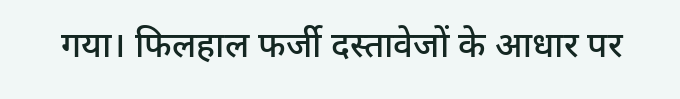गया। फिलहाल फर्जी दस्तावेजों के आधार पर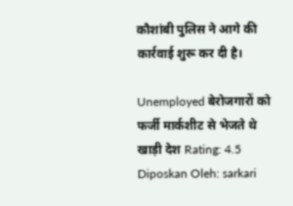कौशांबी पुलिस ने आगे की कार्रवाई शुरू कर दी है।

Unemployed बेरोजगारों को फर्जी मार्कशीट से भेजते थे खाड़ी देश Rating: 4.5 Diposkan Oleh: sarkari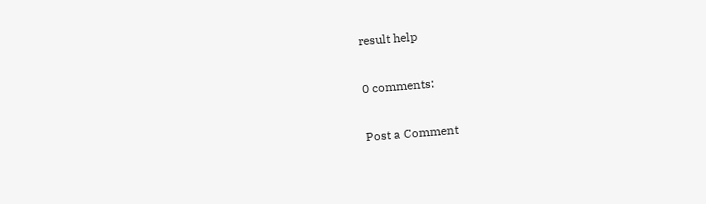result help

0 comments:

Post a Comment